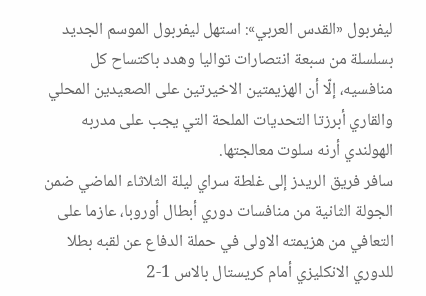ليفربول «القدس العربي»: استهل ليفربول الموسم الجديد بسلسلة من سبعة انتصارات تواليا وهدد باكتساح كل منافسيه، إلّا أن الهزيمتين الاخيرتين على الصعيدين المحلي والقاري أبرزتا التحديات الملحة التي يجب على مدربه الهولندي أرنه سلوت معالجتها.
سافر فريق الريدز إلى غلطة سراي ليلة الثلاثاء الماضي ضمن الجولة الثانية من منافسات دوري أبطال أوروبا، عازما على التعافي من هزيمته الاولى في حملة الدفاع عن لقبه بطلا للدوري الانكليزي أمام كريستال بالاس 1-2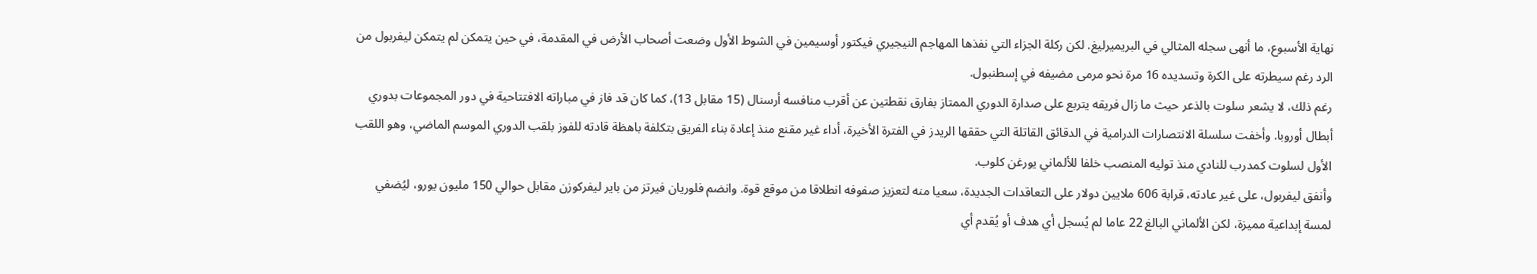نهاية الأسبوع، ما أنهى سجله المثالي في البريميرليغ. لكن ركلة الجزاء التي نفذها المهاجم النيجيري فيكتور أوسيمين في الشوط الأول وضعت أصحاب الأرض في المقدمة، في حين يتمكن لم يتمكن ليفربول من الرد رغم سيطرته على الكرة وتسديده 16 مرة نحو مرمى مضيفه في إسطنبول.
رغم ذلك، لا يشعر سلوت بالذعر حيث ما زال فريقه يتربع على صدارة الدوري الممتاز بفارق نقطتين عن أقرب منافسه أرسنال (15 مقابل 13)، كما كان قد فاز في مباراته الافتتاحية في دور المجموعات بدوري أبطال أوروبا. وأخفت سلسلة الانتصارات الدرامية في الدقائق القاتلة التي حققها الريدز في الفترة الأخيرة، أداء غير مقنع منذ إعادة بناء الفريق بتكلفة باهظة قادته للفوز بلقب الدوري الموسم الماضي، وهو اللقب الأول لسلوت كمدرب للنادي منذ توليه المنصب خلفا للألماني يورغن كلوب.
وأنفق ليفربول، على غير عادته، قرابة 606 ملايين دولار على التعاقدات الجديدة، سعيا منه لتعزيز صفوفه انطلاقا من موقع قوة. وانضم فلوريان فيرتز من باير ليفركوزن مقابل حوالي 150 مليون يورو، ليُضفي لمسة إبداعية مميزة، لكن الألماني البالغ 22 عاما لم يُسجل أي هدف أو يُقدم أي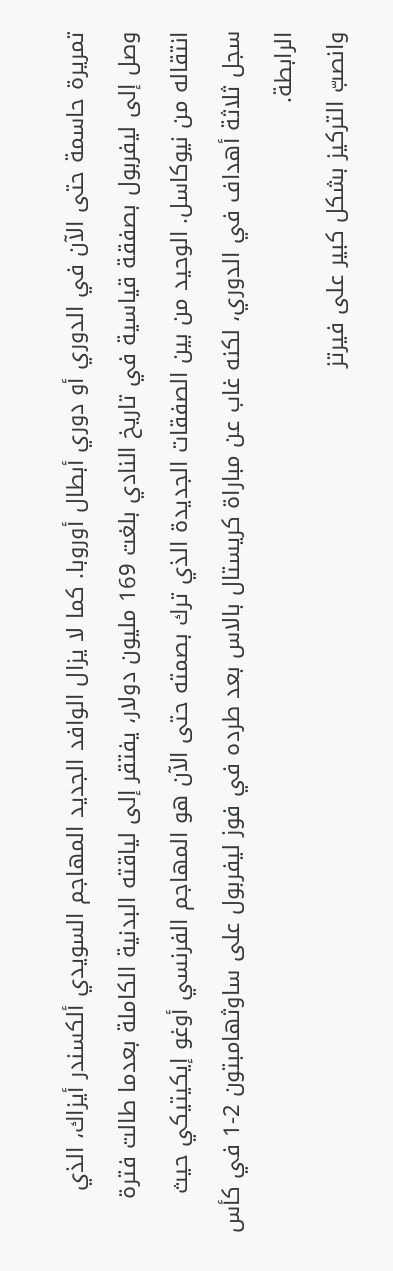تمريرة حاسمة حتى الآن في الدوري أو دوري أبطال أوروبا. كما لا يزال الوافد الجديد المهاجم السويدي ألكسندر أيزاك، الذي وصل إلى ليفربول بصفقة قياسية في تاريخ النادي بلغت 169 مليون دولار، يفتقر إلى لياقته البدنية الكاملة بعدما طالت فترة انتقاله من نيوكاسل. الوحيد من بين الصفقات الجديدة الذي ترك بصمته حتى الآن هو المهاجم الفرنسي أوغو إيكيتيكي حيث سجل ثلاثة أهداف في الدوري، لكنه غاب عن مباراة كريستال بالاس بعد طرده في فوز ليفربول على ساوثهامبتون 2-1 في كأس الرابطة.
وانصبّ التركيز بشكل كبير على فيرتز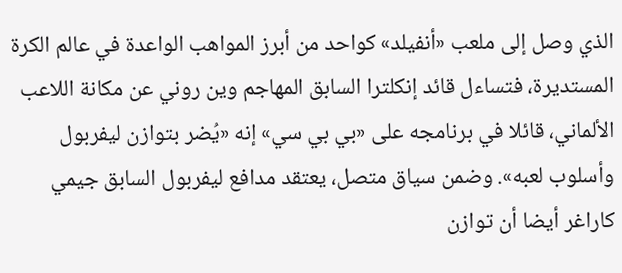الذي وصل إلى ملعب «أنفيلد» كواحد من أبرز المواهب الواعدة في عالم الكرة المستديرة، فتساءل قائد إنكلترا السابق المهاجم وين روني عن مكانة اللاعب الألماني، قائلا في برنامجه على «بي بي سي» إنه «يُضر بتوازن ليفربول وأسلوب لعبه». وضمن سياق متصل، يعتقد مدافع ليفربول السابق جيمي كاراغر أيضا أن توازن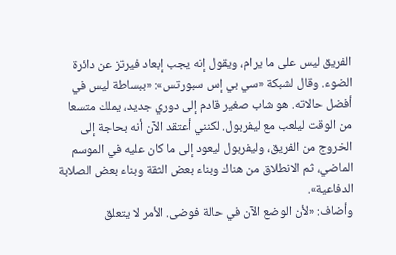الفريق ليس على ما يرام، ويقول إنه يجب إبعاد فيرتز عن دائرة الضوء. وقال لشبكة «سي بي إس سبورتس»: «ببساطة ليس في أفضل حالاته. هو شاب صغير قادم إلى دوري جديد، يملك متسعا من الوقت ليلعب مع ليفربول. لكنني أعتقد الآن أنه بحاجة إلى الخروج من الفريق، وليفربول ليعود إلى ما كان عليه في الموسم الماضي، ثم الانطلاق من هناك وبناء بعض الثقة وبناء بعض الصلابة الدفاعية».
وأضاف: «لأن الوضع الآن في حالة فوضى. الأمر لا يتعلق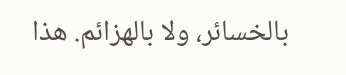بالخسائر، ولا بالهزائم. هذا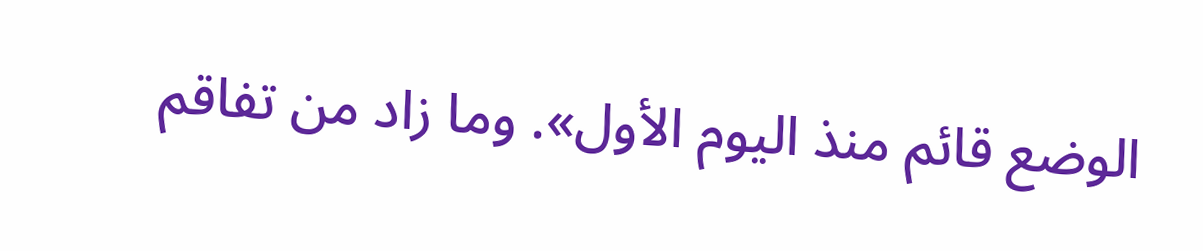الوضع قائم منذ اليوم الأول». وما زاد من تفاقم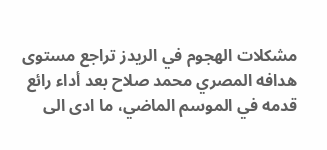مشكلات الهجوم في الريدز تراجع مستوى هدافه المصري محمد صلاح بعد أداء رائع قدمه في الموسم الماضي، ما ادى الى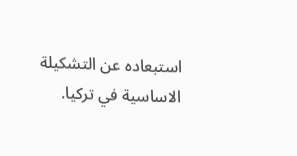استبعاده عن التشكيلة الاساسية في تركيا.